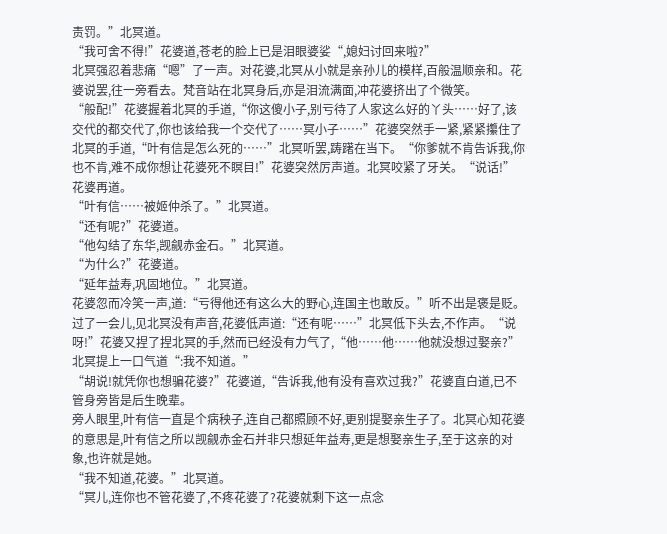责罚。”北冥道。
“我可舍不得!”花婆道,苍老的脸上已是泪眼婆娑“,媳妇讨回来啦?”
北冥强忍着悲痛“嗯”了一声。对花婆,北冥从小就是亲孙儿的模样,百般温顺亲和。花婆说罢,往一旁看去。梵音站在北冥身后,亦是泪流满面,冲花婆挤出了个微笑。
“般配!”花婆握着北冥的手道,“你这傻小子,别亏待了人家这么好的丫头……好了,该交代的都交代了,你也该给我一个交代了……冥小子……”花婆突然手一紧,紧紧攥住了北冥的手道,“叶有信是怎么死的……”北冥听罢,踌躇在当下。“你爹就不肯告诉我,你也不肯,难不成你想让花婆死不瞑目!”花婆突然厉声道。北冥咬紧了牙关。“说话!”花婆再道。
“叶有信……被姬仲杀了。”北冥道。
“还有呢?”花婆道。
“他勾结了东华,觊觎赤金石。”北冥道。
“为什么?”花婆道。
“延年益寿,巩固地位。”北冥道。
花婆忽而冷笑一声,道:“亏得他还有这么大的野心,连国主也敢反。”听不出是褒是贬。过了一会儿,见北冥没有声音,花婆低声道:“还有呢……”北冥低下头去,不作声。“说呀!”花婆又捏了捏北冥的手,然而已经没有力气了,“他……他……他就没想过娶亲?”
北冥提上一口气道“:我不知道。”
“胡说!就凭你也想骗花婆?”花婆道,“告诉我,他有没有喜欢过我?”花婆直白道,已不管身旁皆是后生晚辈。
旁人眼里,叶有信一直是个病秧子,连自己都照顾不好,更别提娶亲生子了。北冥心知花婆的意思是,叶有信之所以觊觎赤金石并非只想延年益寿,更是想娶亲生子,至于这亲的对象,也许就是她。
“我不知道,花婆。”北冥道。
“冥儿,连你也不管花婆了,不疼花婆了?花婆就剩下这一点念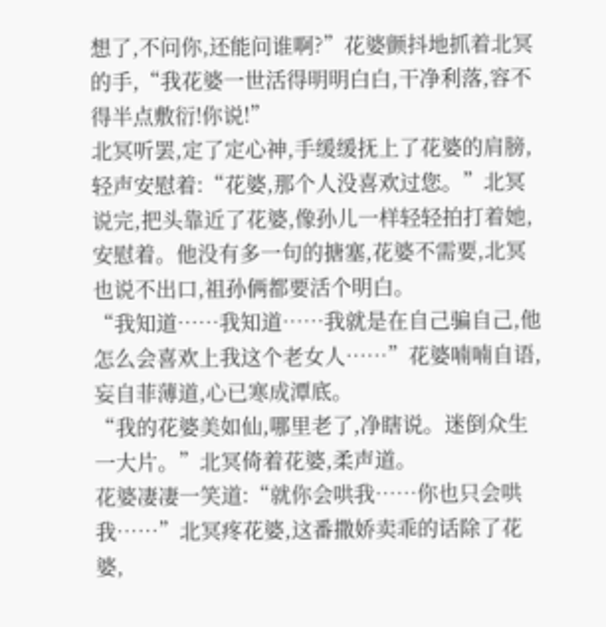想了,不问你,还能问谁啊?”花婆颤抖地抓着北冥的手,“我花婆一世活得明明白白,干净利落,容不得半点敷衍!你说!”
北冥听罢,定了定心神,手缓缓抚上了花婆的肩膀,轻声安慰着:“花婆,那个人没喜欢过您。”北冥说完,把头靠近了花婆,像孙儿一样轻轻拍打着她,安慰着。他没有多一句的搪塞,花婆不需要,北冥也说不出口,祖孙俩都要活个明白。
“我知道……我知道……我就是在自己骗自己,他怎么会喜欢上我这个老女人……”花婆喃喃自语,妄自菲薄道,心已寒成潭底。
“我的花婆美如仙,哪里老了,净瞎说。迷倒众生一大片。”北冥倚着花婆,柔声道。
花婆凄凄一笑道:“就你会哄我……你也只会哄我……”北冥疼花婆,这番撒娇卖乖的话除了花婆,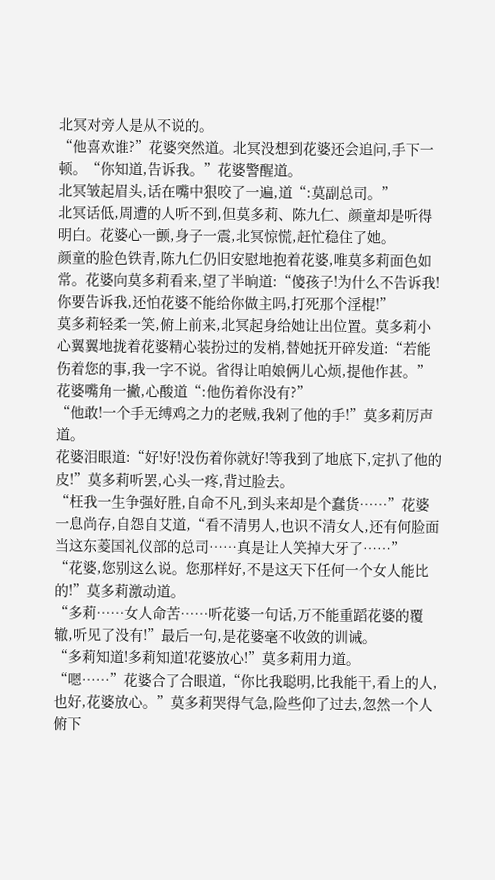北冥对旁人是从不说的。
“他喜欢谁?”花婆突然道。北冥没想到花婆还会追问,手下一顿。“你知道,告诉我。”花婆警醒道。
北冥皱起眉头,话在嘴中狠咬了一遍,道“:莫副总司。”
北冥话低,周遭的人听不到,但莫多莉、陈九仁、颜童却是听得明白。花婆心一颤,身子一震,北冥惊慌,赶忙稳住了她。
颜童的脸色铁青,陈九仁仍旧安慰地抱着花婆,唯莫多莉面色如常。花婆向莫多莉看来,望了半晌道:“傻孩子!为什么不告诉我!你要告诉我,还怕花婆不能给你做主吗,打死那个淫棍!”
莫多莉轻柔一笑,俯上前来,北冥起身给她让出位置。莫多莉小心翼翼地拢着花婆精心装扮过的发梢,替她抚开碎发道:“若能伤着您的事,我一字不说。省得让咱娘俩儿心烦,提他作甚。”
花婆嘴角一撇,心酸道“:他伤着你没有?”
“他敢!一个手无缚鸡之力的老贼,我剁了他的手!”莫多莉厉声道。
花婆泪眼道:“好!好!没伤着你就好!等我到了地底下,定扒了他的皮!”莫多莉听罢,心头一疼,背过脸去。
“枉我一生争强好胜,自命不凡,到头来却是个蠢货……”花婆一息尚存,自怨自艾道,“看不清男人,也识不清女人,还有何脸面当这东菱国礼仪部的总司……真是让人笑掉大牙了……”
“花婆,您别这么说。您那样好,不是这天下任何一个女人能比的!”莫多莉激动道。
“多莉……女人命苦……听花婆一句话,万不能重蹈花婆的覆辙,听见了没有!”最后一句,是花婆毫不收敛的训诫。
“多莉知道!多莉知道!花婆放心!”莫多莉用力道。
“嗯……”花婆合了合眼道,“你比我聪明,比我能干,看上的人,也好,花婆放心。”莫多莉哭得气急,险些仰了过去,忽然一个人俯下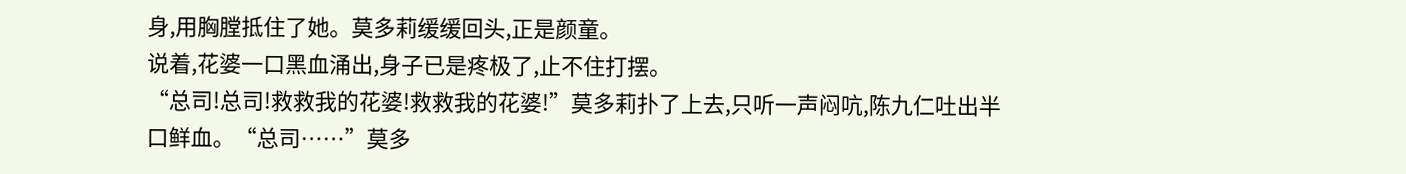身,用胸膛抵住了她。莫多莉缓缓回头,正是颜童。
说着,花婆一口黑血涌出,身子已是疼极了,止不住打摆。
“总司!总司!救救我的花婆!救救我的花婆!”莫多莉扑了上去,只听一声闷吭,陈九仁吐出半口鲜血。“总司……”莫多